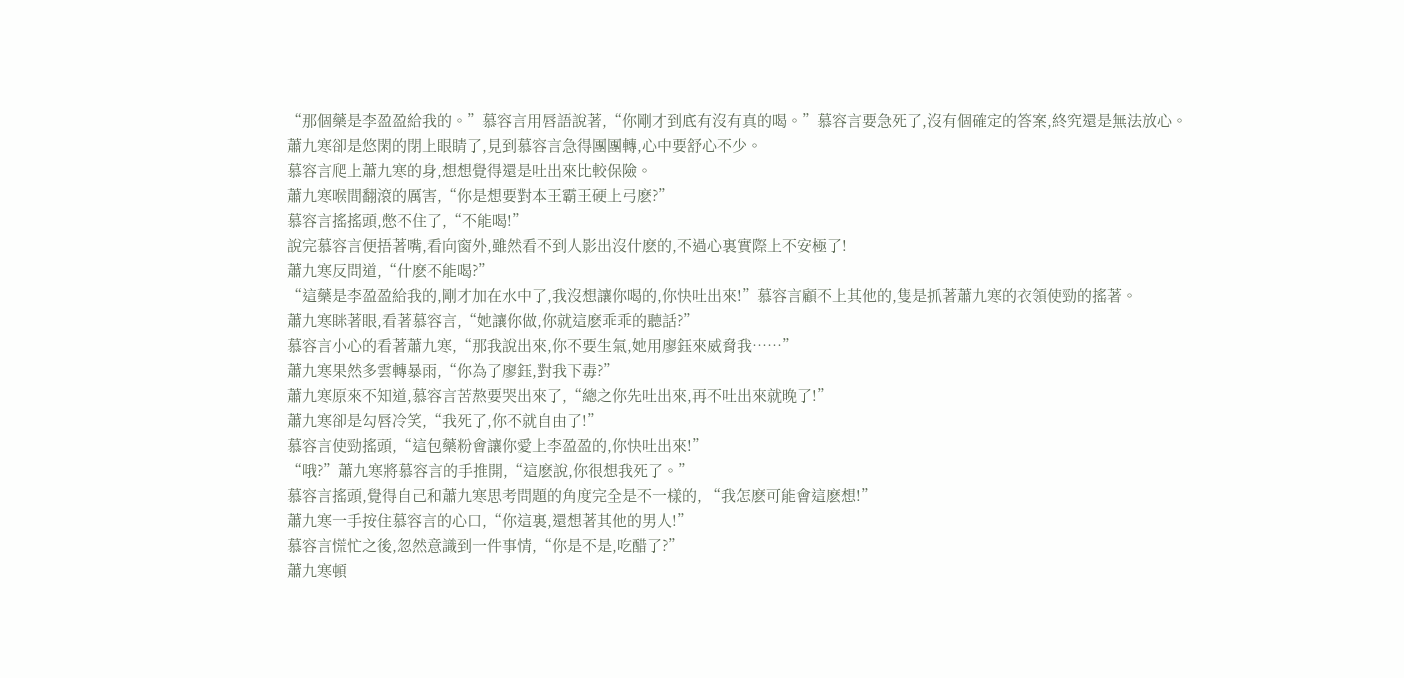“那個藥是李盈盈給我的。”慕容言用唇語說著,“你剛才到底有沒有真的喝。”慕容言要急死了,沒有個確定的答案,終究還是無法放心。
蕭九寒卻是悠閑的閉上眼睛了,見到慕容言急得團團轉,心中要舒心不少。
慕容言爬上蕭九寒的身,想想覺得還是吐出來比較保險。
蕭九寒喉間翻滾的厲害,“你是想要對本王霸王硬上弓麽?”
慕容言搖搖頭,憋不住了,“不能喝!”
說完慕容言便捂著嘴,看向窗外,雖然看不到人影出沒什麽的,不過心裏實際上不安極了!
蕭九寒反問道,“什麽不能喝?”
“這藥是李盈盈給我的,剛才加在水中了,我沒想讓你喝的,你快吐出來!”慕容言顧不上其他的,隻是抓著蕭九寒的衣領使勁的搖著。
蕭九寒眯著眼,看著慕容言,“她讓你做,你就這麽乖乖的聽話?”
慕容言小心的看著蕭九寒,“那我說出來,你不要生氣,她用廖鈺來威脅我……”
蕭九寒果然多雲轉暴雨,“你為了廖鈺,對我下毒?”
蕭九寒原來不知道,慕容言苦熬要哭出來了,“總之你先吐出來,再不吐出來就晚了!”
蕭九寒卻是勾唇冷笑,“我死了,你不就自由了!”
慕容言使勁搖頭,“這包藥粉會讓你愛上李盈盈的,你快吐出來!”
“哦?”蕭九寒將慕容言的手推開,“這麽說,你很想我死了。”
慕容言搖頭,覺得自己和蕭九寒思考問題的角度完全是不一樣的, “我怎麽可能會這麽想!”
蕭九寒一手按住慕容言的心口,“你這裏,還想著其他的男人!”
慕容言慌忙之後,忽然意識到一件事情,“你是不是,吃醋了?”
蕭九寒頓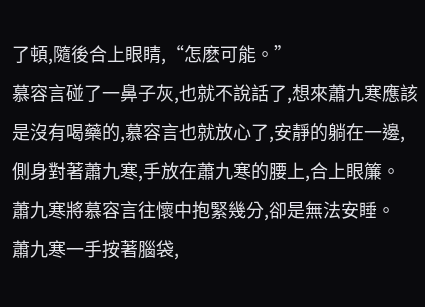了頓,隨後合上眼睛,“怎麽可能。”
慕容言碰了一鼻子灰,也就不說話了,想來蕭九寒應該是沒有喝藥的,慕容言也就放心了,安靜的躺在一邊,側身對著蕭九寒,手放在蕭九寒的腰上,合上眼簾。
蕭九寒將慕容言往懷中抱緊幾分,卻是無法安睡。
蕭九寒一手按著腦袋,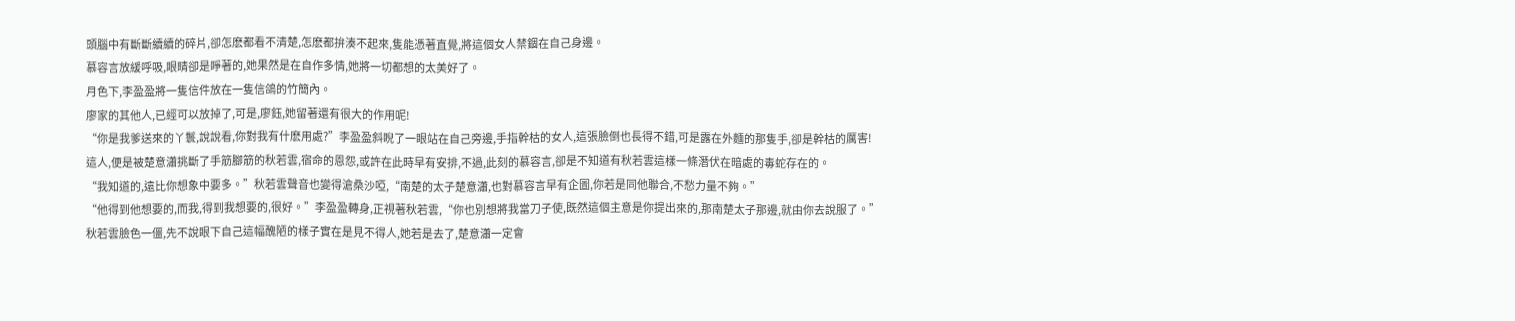頭腦中有斷斷續續的碎片,卻怎麽都看不清楚,怎麽都拚湊不起來,隻能憑著直覺,將這個女人禁錮在自己身邊。
慕容言放緩呼吸,眼睛卻是睜著的,她果然是在自作多情,她將一切都想的太美好了。
月色下,李盈盈將一隻信件放在一隻信鴿的竹簡內。
廖家的其他人,已經可以放掉了,可是,廖鈺,她留著還有很大的作用呢!
“你是我爹送來的丫鬟,說說看,你對我有什麽用處?”李盈盈斜睨了一眼站在自己旁邊,手指幹枯的女人,這張臉倒也長得不錯,可是露在外麵的那隻手,卻是幹枯的厲害!
這人,便是被楚意瀟挑斷了手筋腳筋的秋若雲,宿命的恩怨,或許在此時早有安排,不過,此刻的慕容言,卻是不知道有秋若雲這樣一條潛伏在暗處的毒蛇存在的。
“我知道的,遠比你想象中要多。”秋若雲聲音也變得滄桑沙啞,“南楚的太子楚意瀟,也對慕容言早有企圖,你若是同他聯合,不愁力量不夠。”
“他得到他想要的,而我,得到我想要的,很好。”李盈盈轉身,正視著秋若雲,“你也別想將我當刀子使,既然這個主意是你提出來的,那南楚太子那邊,就由你去說服了。”
秋若雲臉色一僵,先不說眼下自己這幅醜陋的樣子實在是見不得人,她若是去了,楚意瀟一定會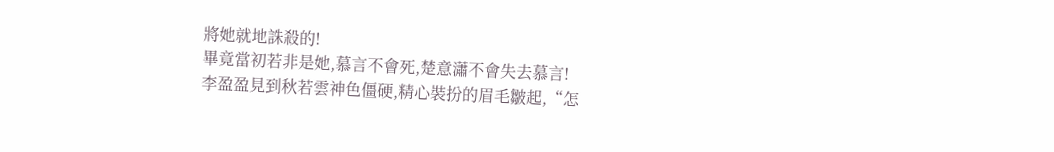將她就地誅殺的!
畢竟當初若非是她,慕言不會死,楚意瀟不會失去慕言!
李盈盈見到秋若雲神色僵硬,精心裝扮的眉毛皺起,“怎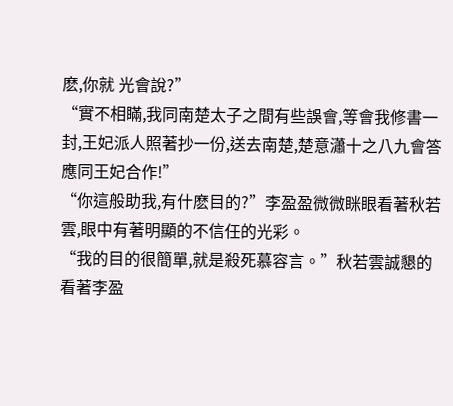麽,你就 光會說?”
“實不相瞞,我同南楚太子之間有些誤會,等會我修書一封,王妃派人照著抄一份,送去南楚,楚意瀟十之八九會答應同王妃合作!”
“你這般助我,有什麽目的?”李盈盈微微眯眼看著秋若雲,眼中有著明顯的不信任的光彩。
“我的目的很簡單,就是殺死慕容言。”秋若雲誠懇的看著李盈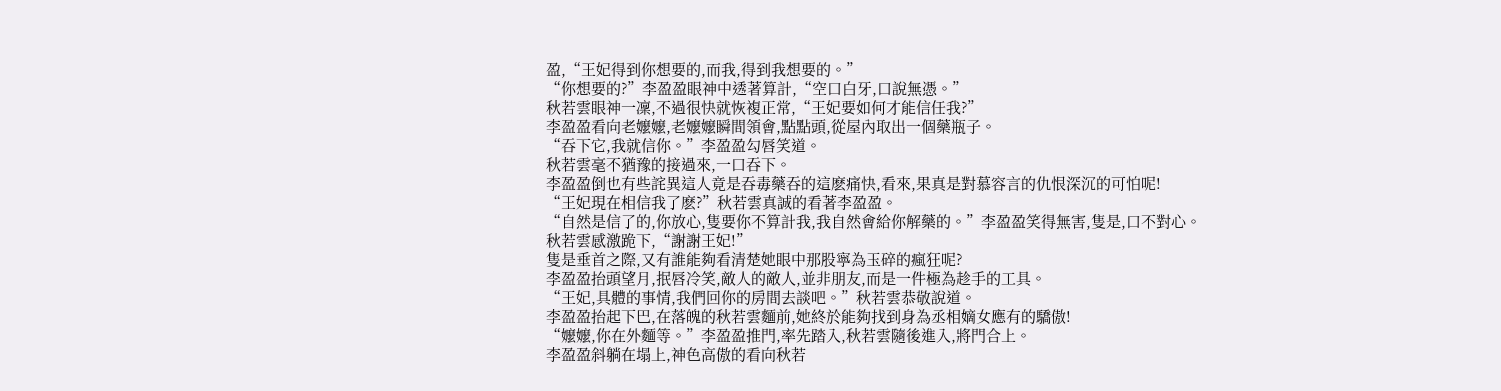盈,“王妃得到你想要的,而我,得到我想要的。”
“你想要的?”李盈盈眼神中透著算計,“空口白牙,口說無憑。”
秋若雲眼神一凜,不過很快就恢複正常,“王妃要如何才能信任我?”
李盈盈看向老嬤嬤,老嬤嬤瞬間領會,點點頭,從屋內取出一個藥瓶子。
“吞下它,我就信你。”李盈盈勾唇笑道。
秋若雲毫不猶豫的接過來,一口吞下。
李盈盈倒也有些詫異這人竟是吞毒藥吞的這麽痛快,看來,果真是對慕容言的仇恨深沉的可怕呢!
“王妃現在相信我了麽?”秋若雲真誠的看著李盈盈。
“自然是信了的,你放心,隻要你不算計我,我自然會給你解藥的。”李盈盈笑得無害,隻是,口不對心。
秋若雲感激跪下,“謝謝王妃!”
隻是垂首之際,又有誰能夠看清楚她眼中那股寧為玉碎的瘋狂呢?
李盈盈抬頭望月,抿唇冷笑,敵人的敵人,並非朋友,而是一件極為趁手的工具。
“王妃,具體的事情,我們回你的房間去談吧。”秋若雲恭敬說道。
李盈盈抬起下巴,在落魄的秋若雲麵前,她終於能夠找到身為丞相嫡女應有的驕傲!
“嬤嬤,你在外麵等。”李盈盈推門,率先踏入,秋若雲隨後進入,將門合上。
李盈盈斜躺在塌上,神色高傲的看向秋若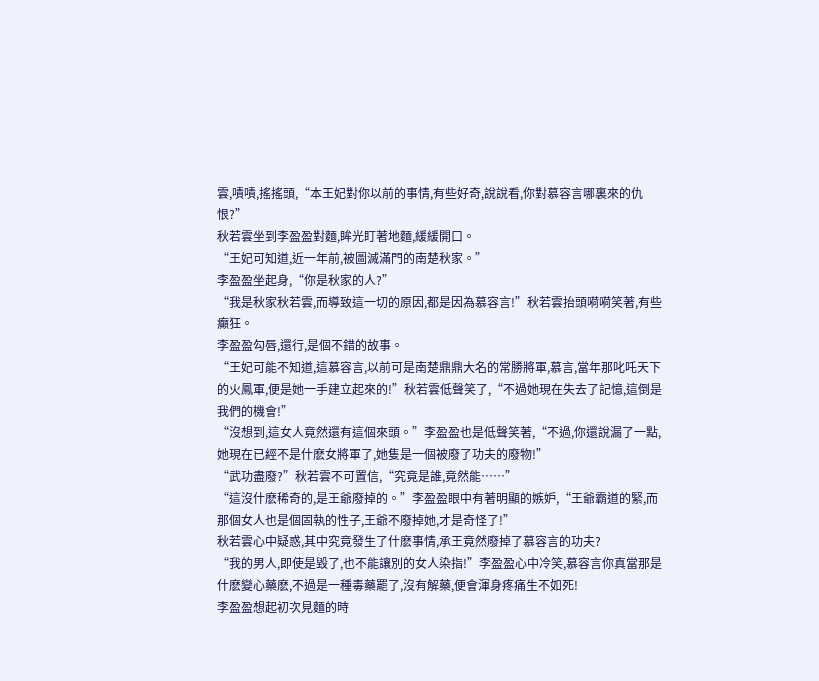雲,嘖嘖,搖搖頭,“本王妃對你以前的事情,有些好奇,說說看,你對慕容言哪裏來的仇恨?”
秋若雲坐到李盈盈對麵,眸光盯著地麵,緩緩開口。
“王妃可知道,近一年前,被圖滅滿門的南楚秋家。”
李盈盈坐起身,“你是秋家的人?”
“我是秋家秋若雲,而導致這一切的原因,都是因為慕容言!”秋若雲抬頭嗬嗬笑著,有些癲狂。
李盈盈勾唇,還行,是個不錯的故事。
“王妃可能不知道,這慕容言,以前可是南楚鼎鼎大名的常勝將軍,慕言,當年那叱吒天下的火鳳軍,便是她一手建立起來的!”秋若雲低聲笑了,“不過她現在失去了記憶,這倒是我們的機會!”
“沒想到,這女人竟然還有這個來頭。”李盈盈也是低聲笑著,“不過,你還說漏了一點,她現在已經不是什麽女將軍了,她隻是一個被廢了功夫的廢物!”
“武功盡廢?”秋若雲不可置信,“究竟是誰,竟然能……”
“這沒什麽稀奇的,是王爺廢掉的。”李盈盈眼中有著明顯的嫉妒,“王爺霸道的緊,而那個女人也是個固執的性子,王爺不廢掉她,才是奇怪了!”
秋若雲心中疑惑,其中究竟發生了什麽事情,承王竟然廢掉了慕容言的功夫?
“我的男人,即使是毀了,也不能讓別的女人染指!”李盈盈心中冷笑,慕容言你真當那是什麽變心藥麽,不過是一種毒藥罷了,沒有解藥,便會渾身疼痛生不如死!
李盈盈想起初次見麵的時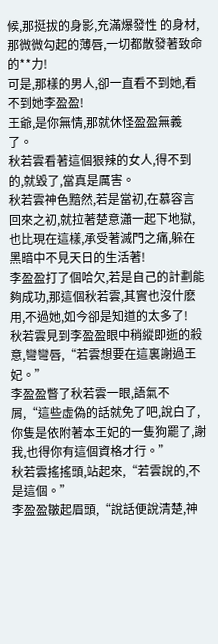候,那挺拔的身影,充滿爆發性 的身材,那微微勾起的薄唇,一切都散發著致命的**力!
可是,那樣的男人,卻一直看不到她,看不到她李盈盈!
王爺,是你無情,那就休怪盈盈無義了。
秋若雲看著這個狠辣的女人,得不到的,就毀了,當真是厲害。
秋若雲神色黯然,若是當初,在慕容言回來之初,就拉著楚意瀟一起下地獄,也比現在這樣,承受著滅門之痛,躲在黑暗中不見天日的生活著!
李盈盈打了個哈欠,若是自己的計劃能夠成功,那這個秋若雲,其實也沒什麽用,不過她,如今卻是知道的太多了!
秋若雲見到李盈盈眼中稍縱即逝的殺意,彎彎唇,“若雲想要在這裏謝過王妃。”
李盈盈瞥了秋若雲一眼,語氣不屑,“這些虛偽的話就免了吧,說白了,你隻是依附著本王妃的一隻狗罷了,謝我,也得你有這個資格才行。”
秋若雲搖搖頭,站起來,“若雲說的,不是這個。”
李盈盈皺起眉頭,“說話便說清楚,神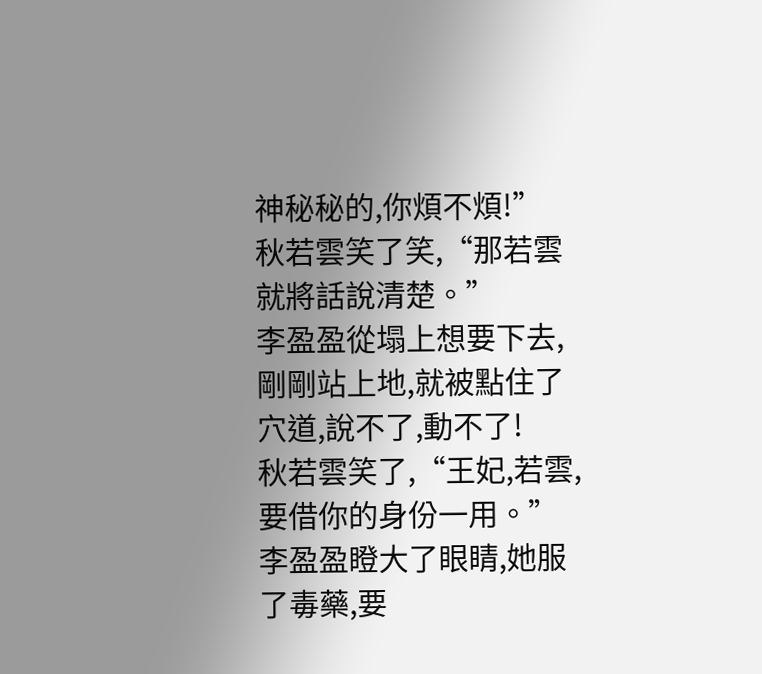神秘秘的,你煩不煩!”
秋若雲笑了笑,“那若雲就將話說清楚。”
李盈盈從塌上想要下去,剛剛站上地,就被點住了穴道,說不了,動不了!
秋若雲笑了,“王妃,若雲,要借你的身份一用。”
李盈盈瞪大了眼睛,她服了毒藥,要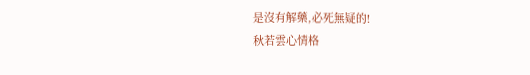是沒有解藥,必死無疑的!
秋若雲心情格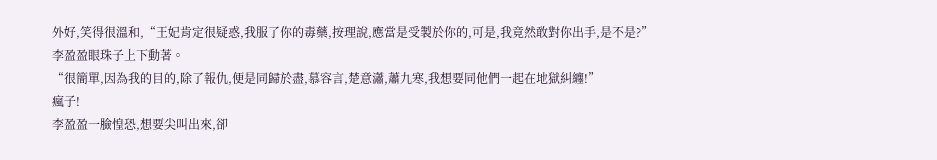外好,笑得很溫和,“王妃肯定很疑惑,我服了你的毒藥,按理說,應當是受製於你的,可是,我竟然敢對你出手,是不是?”
李盈盈眼珠子上下動著。
“很簡單,因為我的目的,除了報仇,便是同歸於盡,慕容言,楚意瀟,蕭九寒,我想要同他們一起在地獄糾纏!”
瘋子!
李盈盈一臉惶恐,想要尖叫出來,卻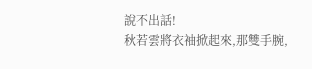說不出話!
秋若雲將衣袖掀起來,那雙手腕,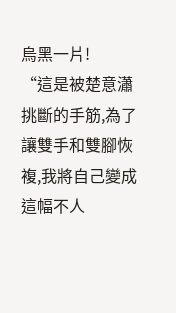烏黑一片!
“這是被楚意瀟挑斷的手筋,為了讓雙手和雙腳恢複,我將自己變成這幅不人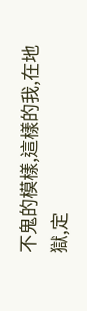不鬼的模樣,這樣的我,在地獄,定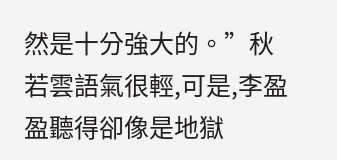然是十分強大的。”秋若雲語氣很輕,可是,李盈盈聽得卻像是地獄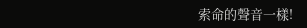索命的聲音一樣!